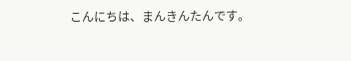こんにちは、まんきんたんです。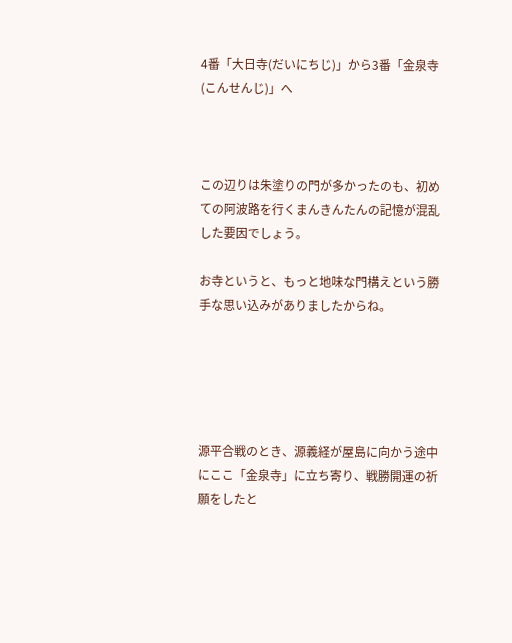4番「大日寺(だいにちじ)」から3番「金泉寺(こんせんじ)」へ



この辺りは朱塗りの門が多かったのも、初めての阿波路を行くまんきんたんの記憶が混乱した要因でしょう。

お寺というと、もっと地味な門構えという勝手な思い込みがありましたからね。





源平合戦のとき、源義経が屋島に向かう途中にここ「金泉寺」に立ち寄り、戦勝開運の祈願をしたと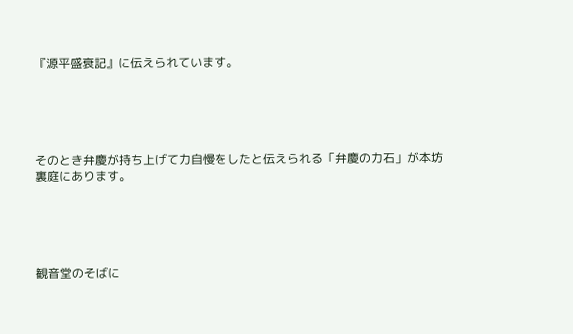『源平盛衰記』に伝えられています。





そのとき弁慶が持ち上げて力自慢をしたと伝えられる「弁慶の力石」が本坊裏庭にあります。





観音堂のそばに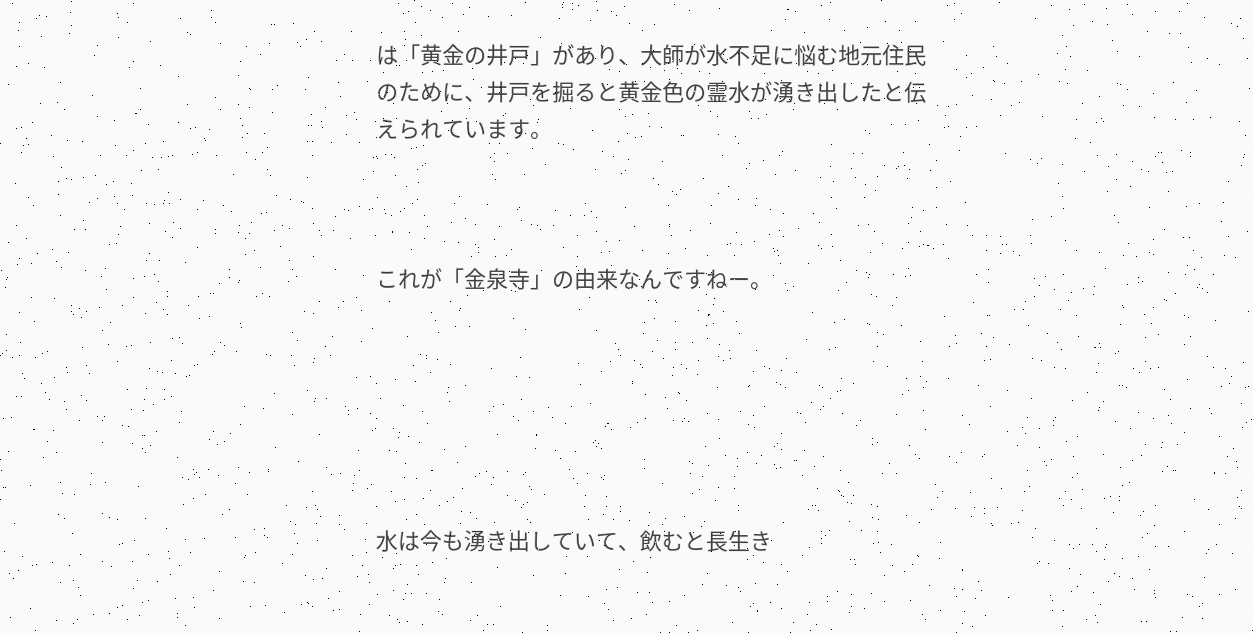は「黄金の井戸」があり、大師が水不足に悩む地元住民のために、井戸を掘ると黄金色の霊水が湧き出したと伝えられています。



これが「金泉寺」の由来なんですねー。






水は今も湧き出していて、飲むと長生き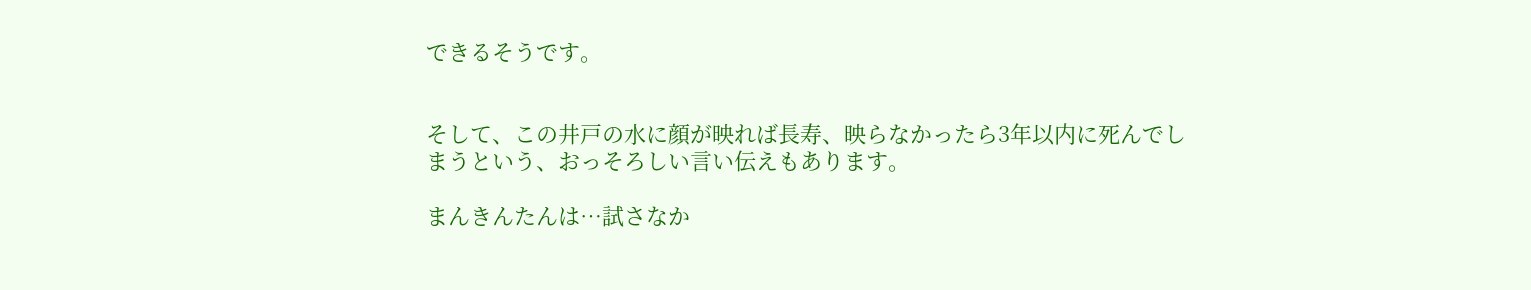できるそうです。


そして、この井戸の水に顔が映れば長寿、映らなかったら3年以内に死んでしまうという、おっそろしい言い伝えもあります。

まんきんたんは…試さなか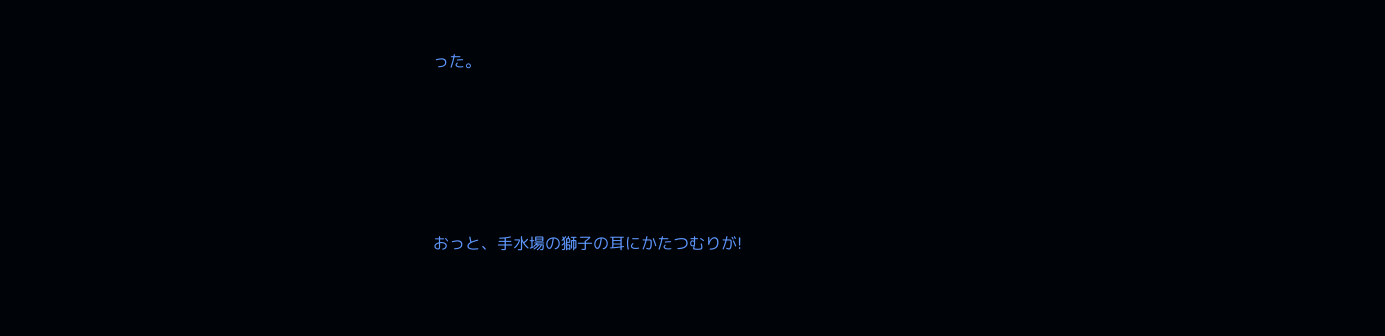った。





おっと、手水場の獅子の耳にかたつむりが!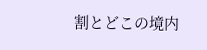割とどこの境内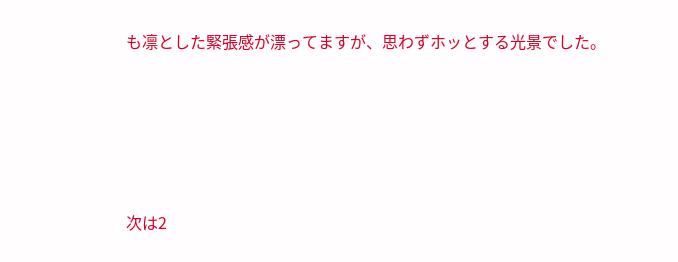も凛とした緊張感が漂ってますが、思わずホッとする光景でした。





次は2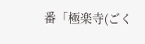番「極楽寺(ごく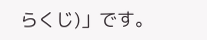らくじ)」です。